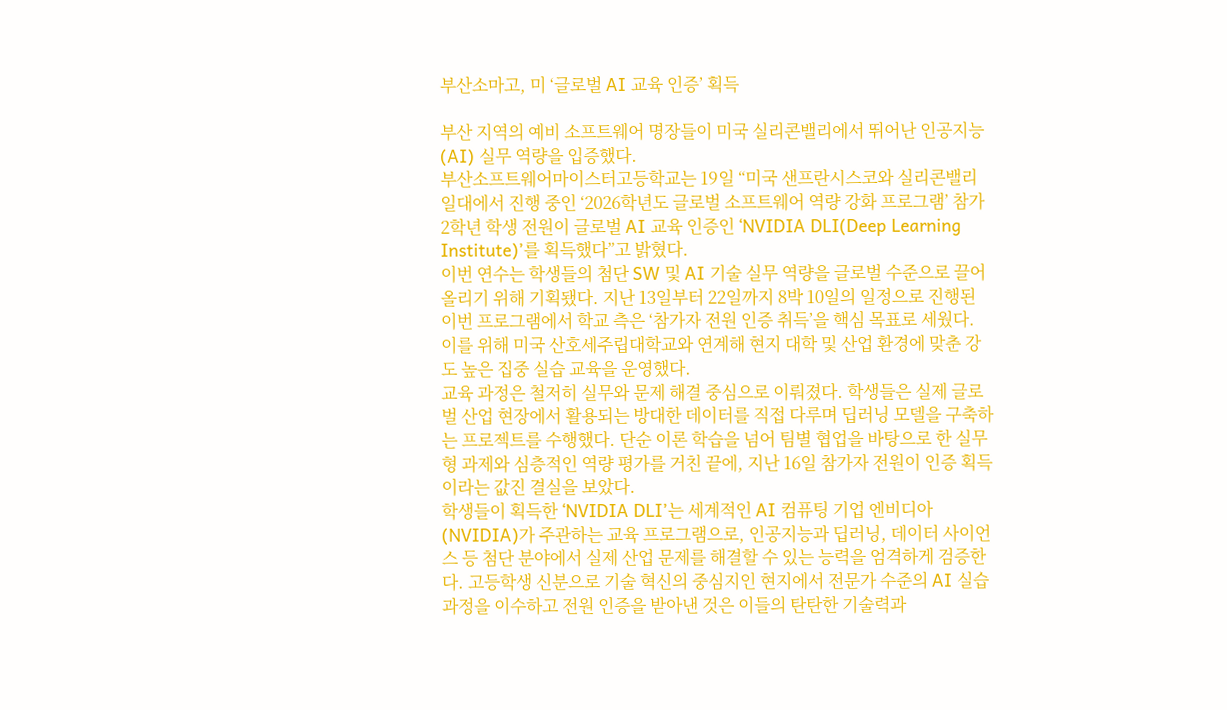부산소마고, 미 ‘글로벌 AI 교육 인증’ 획득

부산 지역의 예비 소프트웨어 명장들이 미국 실리콘밸리에서 뛰어난 인공지능(AI) 실무 역량을 입증했다.
부산소프트웨어마이스터고등학교는 19일 “미국 샌프란시스코와 실리콘밸리 일대에서 진행 중인 ‘2026학년도 글로벌 소프트웨어 역량 강화 프로그램’ 참가 2학년 학생 전원이 글로벌 AI 교육 인증인 ‘NVIDIA DLI(Deep Learning Institute)’를 획득했다”고 밝혔다.
이번 연수는 학생들의 첨단 SW 및 AI 기술 실무 역량을 글로벌 수준으로 끌어올리기 위해 기획됐다. 지난 13일부터 22일까지 8박 10일의 일정으로 진행된 이번 프로그램에서 학교 측은 ‘참가자 전원 인증 취득’을 핵심 목표로 세웠다. 이를 위해 미국 산호세주립대학교와 연계해 현지 대학 및 산업 환경에 맞춘 강도 높은 집중 실습 교육을 운영했다.
교육 과정은 철저히 실무와 문제 해결 중심으로 이뤄졌다. 학생들은 실제 글로벌 산업 현장에서 활용되는 방대한 데이터를 직접 다루며 딥러닝 모델을 구축하는 프로젝트를 수행했다. 단순 이론 학습을 넘어 팀별 협업을 바탕으로 한 실무형 과제와 심층적인 역량 평가를 거친 끝에, 지난 16일 참가자 전원이 인증 획득이라는 값진 결실을 보았다.
학생들이 획득한 ‘NVIDIA DLI’는 세계적인 AI 컴퓨팅 기업 엔비디아(NVIDIA)가 주관하는 교육 프로그램으로, 인공지능과 딥러닝, 데이터 사이언스 등 첨단 분야에서 실제 산업 문제를 해결할 수 있는 능력을 엄격하게 검증한다. 고등학생 신분으로 기술 혁신의 중심지인 현지에서 전문가 수준의 AI 실습 과정을 이수하고 전원 인증을 받아낸 것은 이들의 탄탄한 기술력과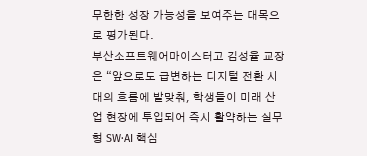무한한 성장 가능성을 보여주는 대목으로 평가된다.
부산소프트웨어마이스터고 김성율 교장은 “앞으로도 급변하는 디지털 전환 시대의 흐름에 발맞춰, 학생들이 미래 산업 현장에 투입되어 즉시 활약하는 실무형 SW·AI 핵심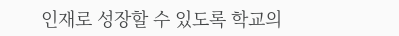인재로 성장할 수 있도록 학교의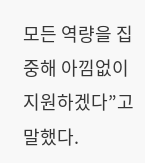모든 역량을 집중해 아낌없이 지원하겠다”고 말했다.